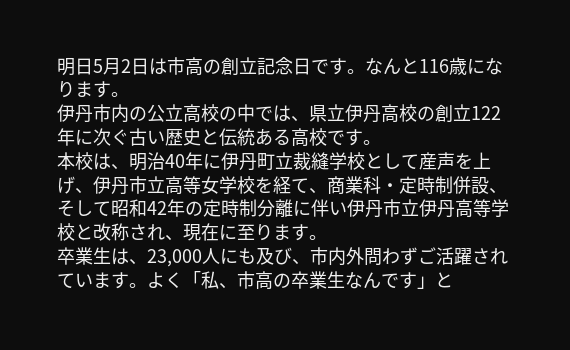明日5月2日は市高の創立記念日です。なんと116歳になります。
伊丹市内の公立高校の中では、県立伊丹高校の創立122年に次ぐ古い歴史と伝統ある高校です。
本校は、明治40年に伊丹町立裁縫学校として産声を上げ、伊丹市立高等女学校を経て、商業科・定時制併設、そして昭和42年の定時制分離に伴い伊丹市立伊丹高等学校と改称され、現在に至ります。
卒業生は、23,000人にも及び、市内外問わずご活躍されています。よく「私、市高の卒業生なんです」と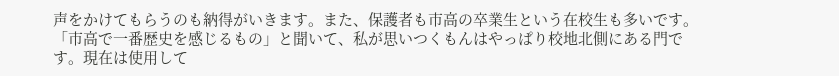声をかけてもらうのも納得がいきます。また、保護者も市高の卒業生という在校生も多いです。
「市高で一番歴史を感じるもの」と聞いて、私が思いつくもんはやっぱり校地北側にある門です。現在は使用して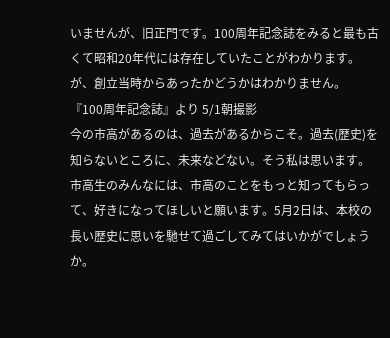いませんが、旧正門です。100周年記念誌をみると最も古くて昭和20年代には存在していたことがわかります。が、創立当時からあったかどうかはわかりません。
『100周年記念誌』より 5/1朝撮影
今の市高があるのは、過去があるからこそ。過去(歴史)を知らないところに、未来などない。そう私は思います。
市高生のみんなには、市高のことをもっと知ってもらって、好きになってほしいと願います。5月2日は、本校の長い歴史に思いを馳せて過ごしてみてはいかがでしょうか。